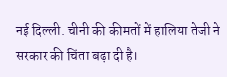नई दिल्ली. चीनी की कीमतों में हालिया तेजी ने सरकार की चिंता बढ़ा दी है।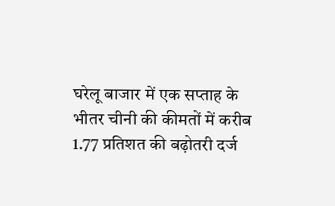घरेलू बाजार में एक सप्ताह के भीतर चीनी की कीमतों में करीब 1.77 प्रतिशत की बढ़ोतरी दर्ज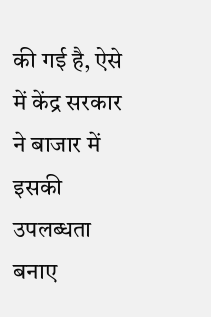की गई है, ऐसे में केंद्र सरकार ने बाजार में इसकी उपलब्धता बनाए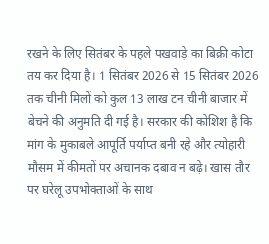रखने के लिए सितंबर के पहले पखवाड़े का बिक्री कोटा तय कर दिया है। 1 सितंबर 2026 से 15 सितंबर 2026 तक चीनी मिलों को कुल 13 लाख टन चीनी बाजार में बेचने की अनुमति दी गई है। सरकार की कोशिश है कि मांग के मुकाबले आपूर्ति पर्याप्त बनी रहे और त्योहारी मौसम में कीमतों पर अचानक दबाव न बढ़े। खास तौर पर घरेलू उपभोक्ताओं के साथ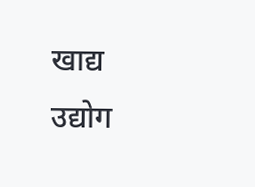खाद्य उद्योग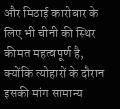और मिठाई कारोबार के लिए भी चीनी की स्थिर कीमत महत्वपूर्ण है, क्योंकि त्योहारों के दौरान इसकी मांग सामान्य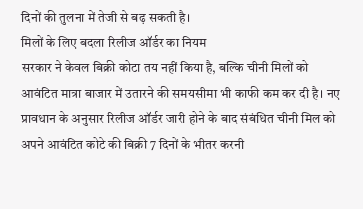दिनों की तुलना में तेजी से बढ़ सकती है।
मिलों के लिए बदला रिलीज ऑर्डर का नियम
सरकार ने केवल बिक्री कोटा तय नहीं किया है, बल्कि चीनी मिलों को आवंटित मात्रा बाजार में उतारने की समयसीमा भी काफी कम कर दी है। नए प्रावधान के अनुसार रिलीज ऑर्डर जारी होने के बाद संबंधित चीनी मिल को अपने आवंटित कोटे की बिक्री 7 दिनों के भीतर करनी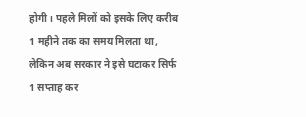होगी। पहले मिलों को इसके लिए करीब 1 महीने तक का समय मिलता था, लेकिन अब सरकार ने इसे घटाकर सिर्फ 1 सप्ताह कर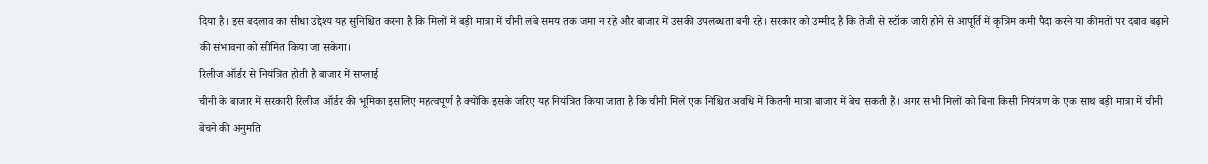दिया है। इस बदलाव का सीधा उद्देश्य यह सुनिश्चित करना है कि मिलों में बड़ी मात्रा में चीनी लंबे समय तक जमा न रहे और बाजार में उसकी उपलब्धता बनी रहे। सरकार को उम्मीद है कि तेजी से स्टॉक जारी होने से आपूर्ति में कृत्रिम कमी पैदा करने या कीमतों पर दबाव बढ़ाने की संभावना को सीमित किया जा सकेगा।
रिलीज ऑर्डर से नियंत्रित होती है बाजार में सप्लाई
चीनी के बाजार में सरकारी रिलीज ऑर्डर की भूमिका इसलिए महत्वपूर्ण है क्योंकि इसके जरिए यह नियंत्रित किया जाता है कि चीनी मिलें एक निश्चित अवधि में कितनी मात्रा बाजार में बेच सकती हैं। अगर सभी मिलों को बिना किसी नियंत्रण के एक साथ बड़ी मात्रा में चीनी बेचने की अनुमति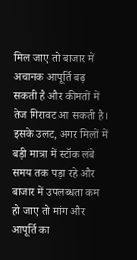मिल जाए तो बाजार में अचानक आपूर्ति बढ़ सकती है और कीमतों में तेज गिरावट आ सकती है। इसके उलट, अगर मिलों में बड़ी मात्रा में स्टॉक लंबे समय तक पड़ा रहे और बाजार में उपलब्धता कम हो जाए तो मांग और आपूर्ति का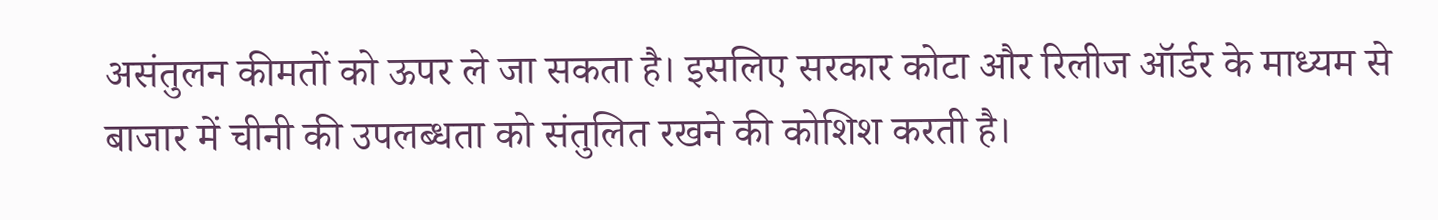असंतुलन कीमतों को ऊपर ले जा सकता है। इसलिए सरकार कोटा और रिलीज ऑर्डर के माध्यम से बाजार में चीनी की उपलब्धता को संतुलित रखने की कोशिश करती है।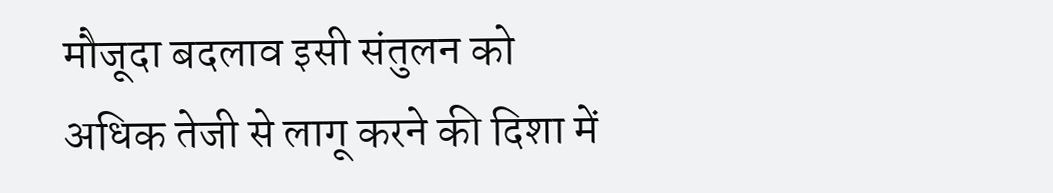मौजूदा बदलाव इसी संतुलन को अधिक तेजी से लागू करने की दिशा में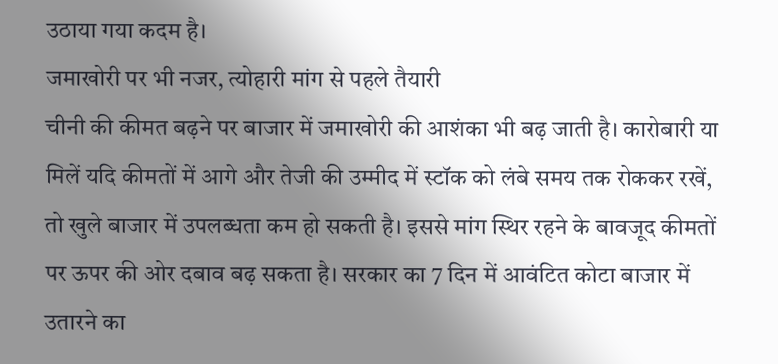उठाया गया कदम है।
जमाखोरी पर भी नजर, त्योहारी मांग से पहले तैयारी
चीनी की कीमत बढ़ने पर बाजार में जमाखोरी की आशंका भी बढ़ जाती है। कारोबारी या मिलें यदि कीमतों में आगे और तेजी की उम्मीद में स्टॉक को लंबे समय तक रोककर रखें, तो खुले बाजार में उपलब्धता कम हो सकती है। इससे मांग स्थिर रहने के बावजूद कीमतों पर ऊपर की ओर दबाव बढ़ सकता है। सरकार का 7 दिन में आवंटित कोटा बाजार में उतारने का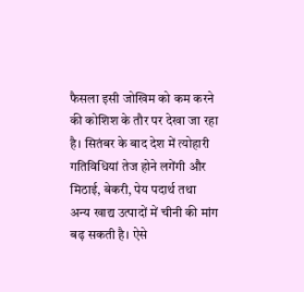फैसला इसी जोखिम को कम करने की कोशिश के तौर पर देखा जा रहा है। सितंबर के बाद देश में त्योहारी गतिविधियां तेज होने लगेंगी और मिठाई, बेकरी, पेय पदार्थ तथा अन्य खाद्य उत्पादों में चीनी की मांग बढ़ सकती है। ऐसे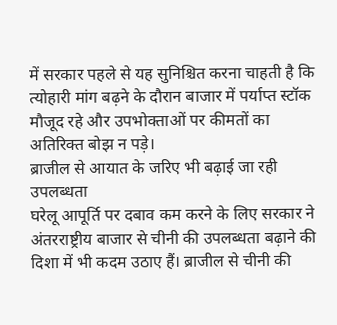में सरकार पहले से यह सुनिश्चित करना चाहती है कि त्योहारी मांग बढ़ने के दौरान बाजार में पर्याप्त स्टॉक मौजूद रहे और उपभोक्ताओं पर कीमतों का अतिरिक्त बोझ न पड़े।
ब्राजील से आयात के जरिए भी बढ़ाई जा रही उपलब्धता
घरेलू आपूर्ति पर दबाव कम करने के लिए सरकार ने अंतरराष्ट्रीय बाजार से चीनी की उपलब्धता बढ़ाने की दिशा में भी कदम उठाए हैं। ब्राजील से चीनी की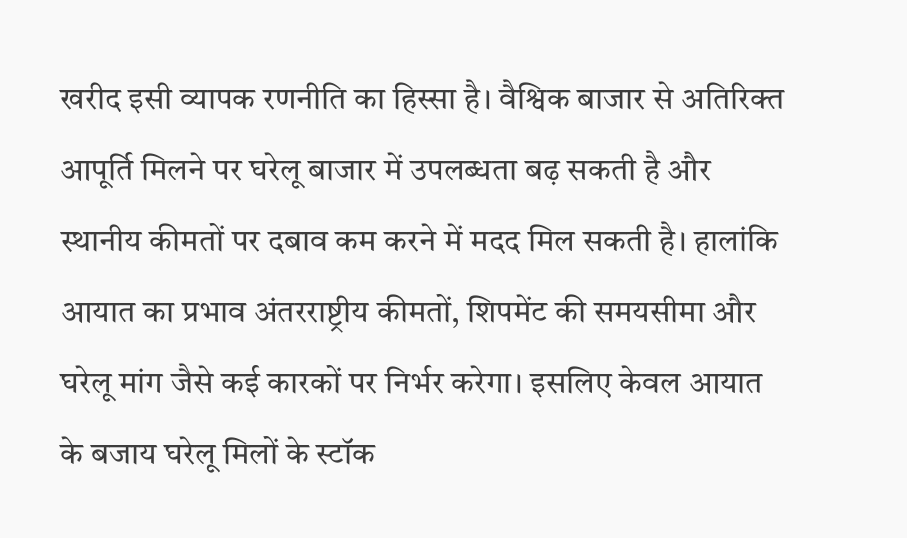खरीद इसी व्यापक रणनीति का हिस्सा है। वैश्विक बाजार से अतिरिक्त आपूर्ति मिलने पर घरेलू बाजार में उपलब्धता बढ़ सकती है और स्थानीय कीमतों पर दबाव कम करने में मदद मिल सकती है। हालांकि आयात का प्रभाव अंतरराष्ट्रीय कीमतों, शिपमेंट की समयसीमा और घरेलू मांग जैसे कई कारकों पर निर्भर करेगा। इसलिए केवल आयात के बजाय घरेलू मिलों के स्टॉक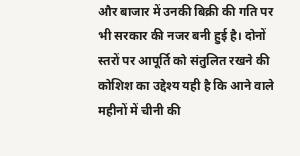और बाजार में उनकी बिक्री की गति पर भी सरकार की नजर बनी हुई है। दोनों स्तरों पर आपूर्ति को संतुलित रखने की कोशिश का उद्देश्य यही है कि आने वाले महीनों में चीनी की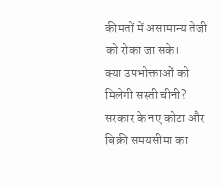कीमतों में असामान्य तेजी को रोका जा सके।
क्या उपभोक्ताओं को मिलेगी सस्ती चीनी?
सरकार के नए कोटा और बिक्री समयसीमा का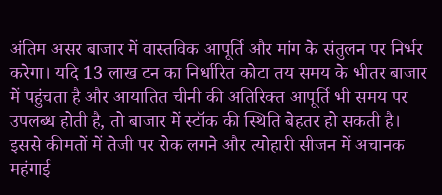अंतिम असर बाजार में वास्तविक आपूर्ति और मांग के संतुलन पर निर्भर करेगा। यदि 13 लाख टन का निर्धारित कोटा तय समय के भीतर बाजार में पहुंचता है और आयातित चीनी की अतिरिक्त आपूर्ति भी समय पर उपलब्ध होती है, तो बाजार में स्टॉक की स्थिति बेहतर हो सकती है। इससे कीमतों में तेजी पर रोक लगने और त्योहारी सीजन में अचानक महंगाई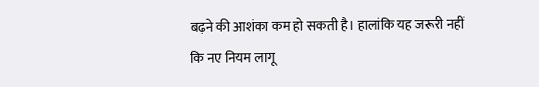बढ़ने की आशंका कम हो सकती है। हालांकि यह जरूरी नहीं कि नए नियम लागू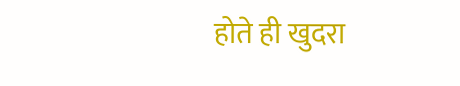होते ही खुदरा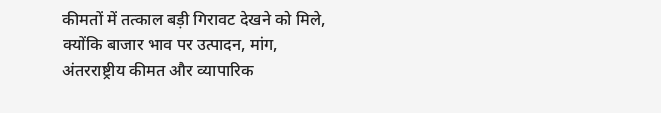कीमतों में तत्काल बड़ी गिरावट देखने को मिले, क्योंकि बाजार भाव पर उत्पादन, मांग, अंतरराष्ट्रीय कीमत और व्यापारिक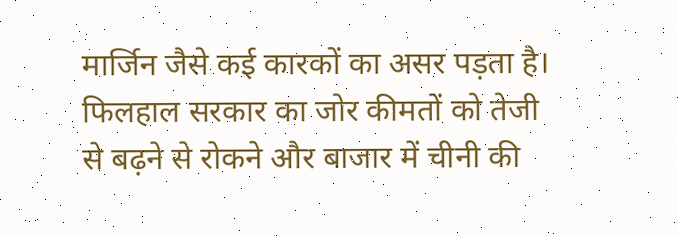मार्जिन जैसे कई कारकों का असर पड़ता है। फिलहाल सरकार का जोर कीमतों को तेजी से बढ़ने से रोकने और बाजार में चीनी की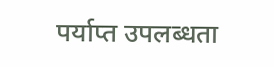पर्याप्त उपलब्धता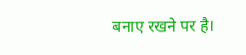बनाए रखने पर है।